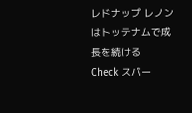レドナップ レノンはトッテナムで成長を続ける
Check スパー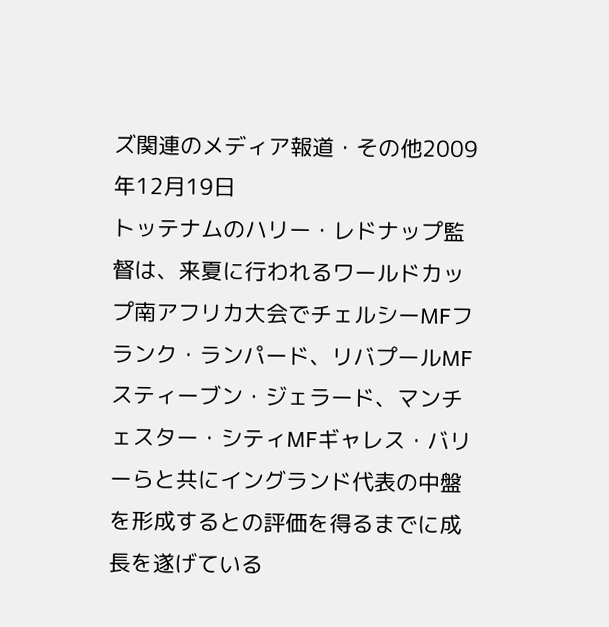ズ関連のメディア報道・その他2009年12月19日
トッテナムのハリー・レドナップ監督は、来夏に行われるワールドカップ南アフリカ大会でチェルシーMFフランク・ランパード、リバプールMFスティーブン・ジェラード、マンチェスター・シティMFギャレス・バリーらと共にイングランド代表の中盤を形成するとの評価を得るまでに成長を遂げている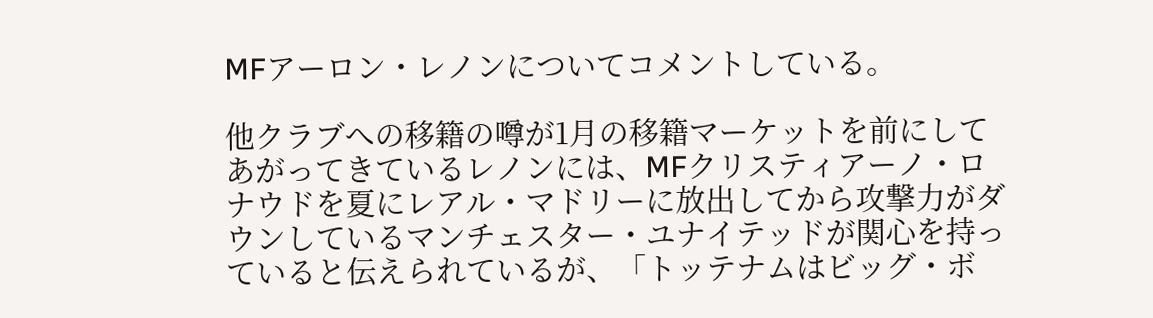MFアーロン・レノンについてコメントしている。

他クラブへの移籍の噂が1月の移籍マーケットを前にしてあがってきているレノンには、MFクリスティアーノ・ロナウドを夏にレアル・マドリーに放出してから攻撃力がダウンしているマンチェスター・ユナイテッドが関心を持っていると伝えられているが、「トッテナムはビッグ・ボ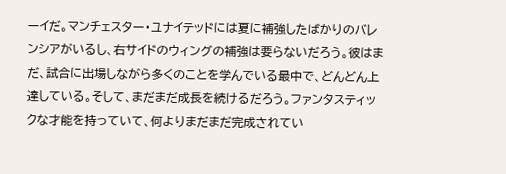ーイだ。マンチェスター・ユナイテッドには夏に補強したばかりのバレンシアがいるし、右サイドのウィングの補強は要らないだろう。彼はまだ、試合に出場しながら多くのことを学んでいる最中で、どんどん上達している。そして、まだまだ成長を続けるだろう。ファンタスティックな才能を持っていて、何よりまだまだ完成されてい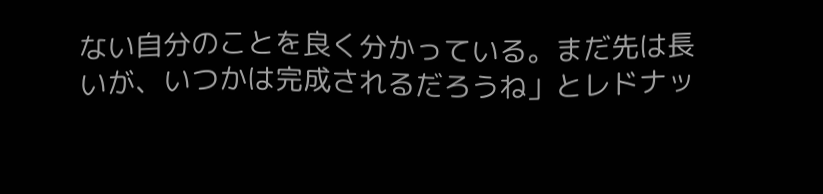ない自分のことを良く分かっている。まだ先は長いが、いつかは完成されるだろうね」とレドナッ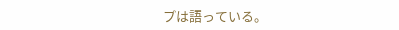プは語っている。